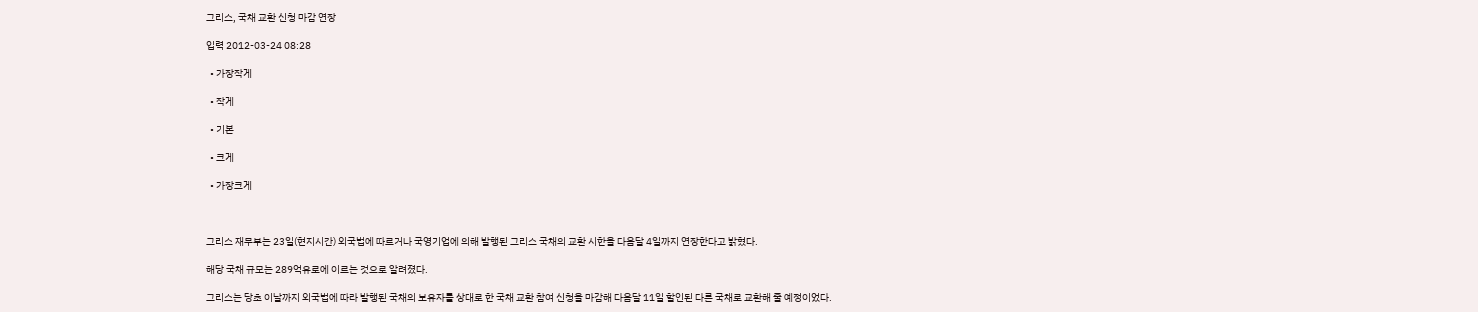그리스, 국채 교환 신청 마감 연장

입력 2012-03-24 08:28

  • 가장작게

  • 작게

  • 기본

  • 크게

  • 가장크게



그리스 재무부는 23일(현지시간) 외국법에 따르거나 국영기업에 의해 발행된 그리스 국채의 교환 시한을 다음달 4일까지 연장한다고 밝혔다.

해당 국채 규모는 289억유로에 이르는 것으로 알려졌다.

그리스는 당초 이날까지 외국법에 따라 발행된 국채의 보유자를 상대로 한 국채 교환 참여 신청을 마감해 다음달 11일 할인된 다른 국채로 교환해 줄 예정이었다.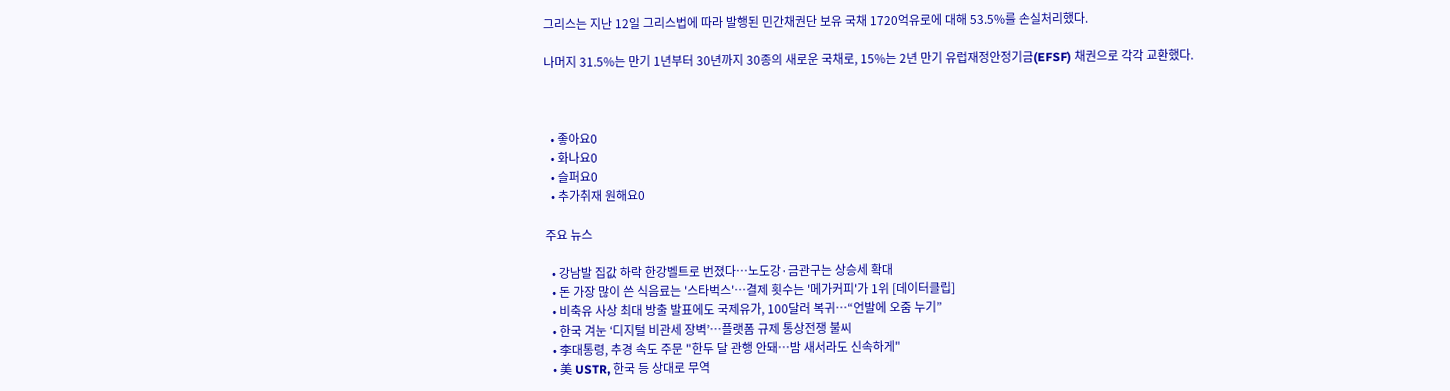그리스는 지난 12일 그리스법에 따라 발행된 민간채권단 보유 국채 1720억유로에 대해 53.5%를 손실처리했다.

나머지 31.5%는 만기 1년부터 30년까지 30종의 새로운 국채로, 15%는 2년 만기 유럽재정안정기금(EFSF) 채권으로 각각 교환했다.



  • 좋아요0
  • 화나요0
  • 슬퍼요0
  • 추가취재 원해요0

주요 뉴스

  • 강남발 집값 하락 한강벨트로 번졌다⋯노도강·금관구는 상승세 확대
  • 돈 가장 많이 쓴 식음료는 '스타벅스'…결제 횟수는 '메가커피'가 1위 [데이터클립]
  • 비축유 사상 최대 방출 발표에도 국제유가, 100달러 복귀⋯“언발에 오줌 누기”
  • 한국 겨눈 ‘디지털 비관세 장벽’…플랫폼 규제 통상전쟁 불씨
  • 李대통령, 추경 속도 주문 "한두 달 관행 안돼…밤 새서라도 신속하게"
  • 美 USTR, 한국 등 상대로 무역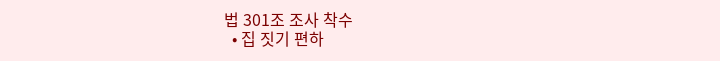법 301조 조사 착수
  • 집 짓기 편하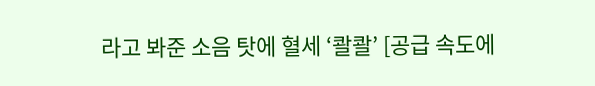라고 봐준 소음 탓에 혈세 ‘콸콸’ [공급 속도에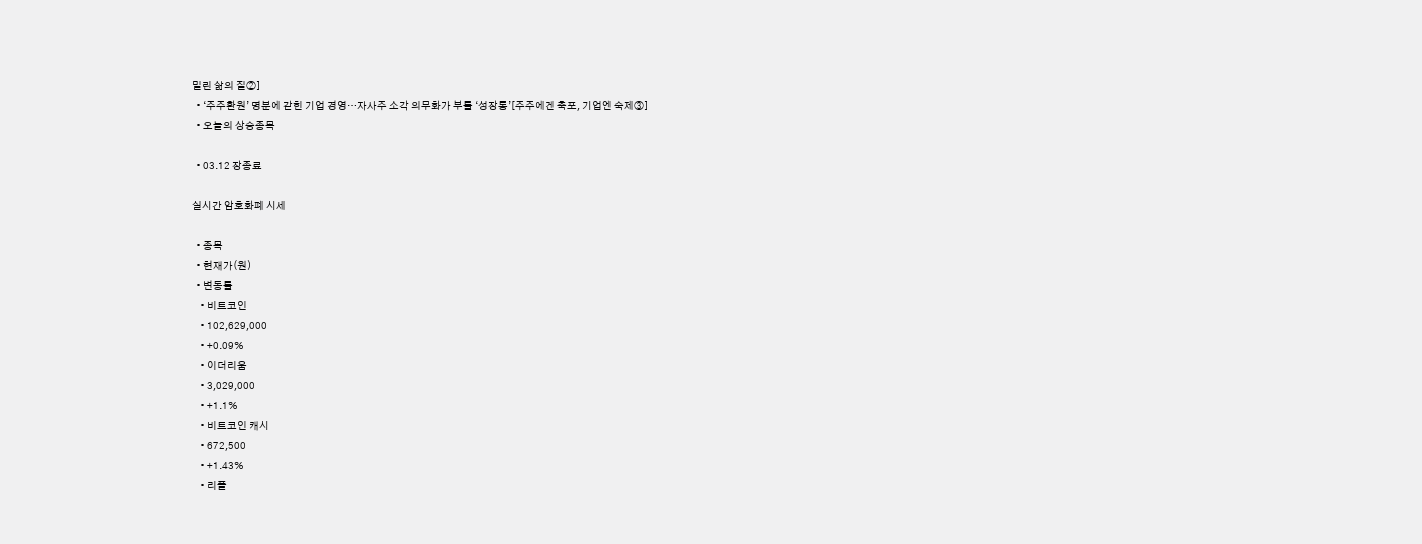밀린 삶의 질②]
  • ‘주주환원’ 명분에 갇힌 기업 경영…자사주 소각 의무화가 부를 ‘성장통’[주주에겐 축포, 기업엔 숙제③]
  • 오늘의 상승종목

  • 03.12 장종료

실시간 암호화폐 시세

  • 종목
  • 현재가(원)
  • 변동률
    • 비트코인
    • 102,629,000
    • +0.09%
    • 이더리움
    • 3,029,000
    • +1.1%
    • 비트코인 캐시
    • 672,500
    • +1.43%
    • 리플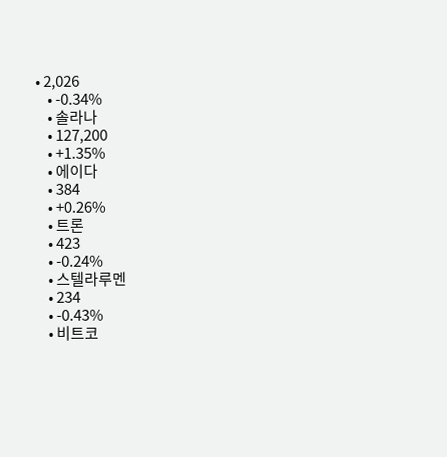• 2,026
    • -0.34%
    • 솔라나
    • 127,200
    • +1.35%
    • 에이다
    • 384
    • +0.26%
    • 트론
    • 423
    • -0.24%
    • 스텔라루멘
    • 234
    • -0.43%
    • 비트코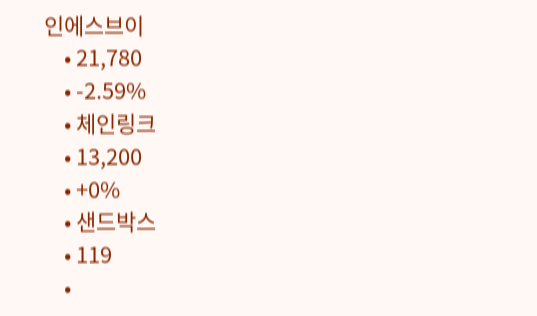인에스브이
    • 21,780
    • -2.59%
    • 체인링크
    • 13,200
    • +0%
    • 샌드박스
    • 119
    •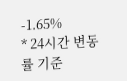-1.65%
* 24시간 변동률 기준